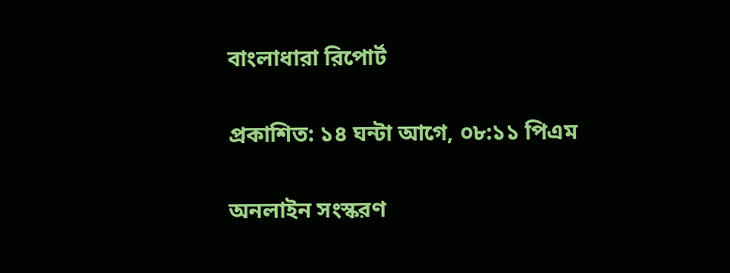বাংলাধারা রিপোর্ট

প্রকাশিত: ১৪ ঘন্টা আগে, ০৮:১১ পিএম

অনলাইন সংস্করণ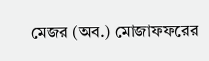মেজর (অব.) মোজাফফরের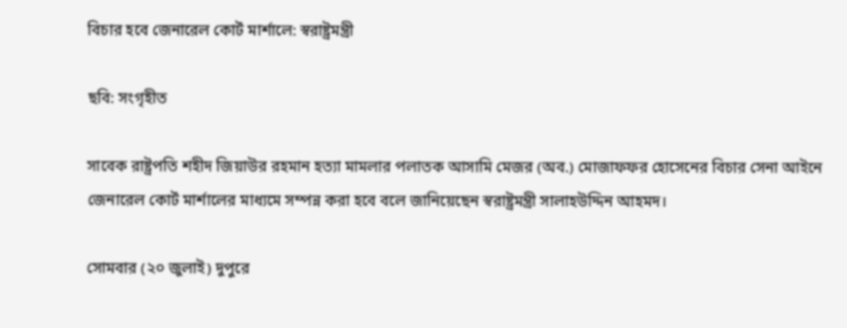বিচার হবে জেনারেল কোর্ট মার্শালে: স্বরাষ্ট্রমন্ত্রী

ছবি: সংগৃহীত

সাবেক রাষ্ট্রপতি শহীদ জিয়াউর রহমান হত্যা মামলার পলাতক আসামি মেজর (অব.) মোজাফফর হোসেনের বিচার সেনা আইনে জেনারেল কোর্ট মার্শালের মাধ্যমে সম্পন্ন করা হবে বলে জানিয়েছেন স্বরাষ্ট্রমন্ত্রী সালাহউদ্দিন আহমদ।

সোমবার (২০ জুলাই) দুপুরে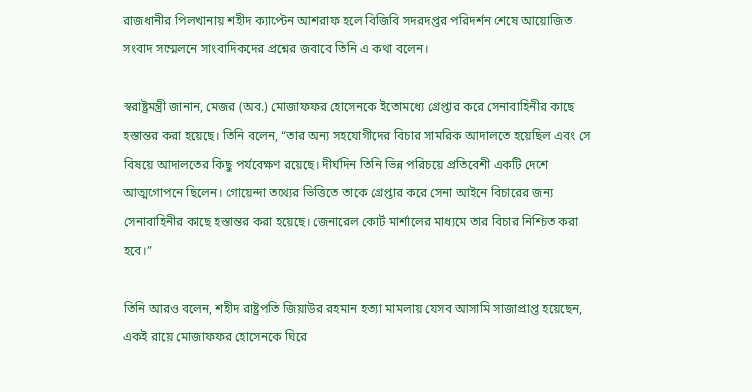রাজধানীর পিলখানায় শহীদ ক্যাপ্টেন আশরাফ হলে বিজিবি সদরদপ্তর পরিদর্শন শেষে আয়োজিত সংবাদ সম্মেলনে সাংবাদিকদের প্রশ্নের জবাবে তিনি এ কথা বলেন।

স্বরাষ্ট্রমন্ত্রী জানান, মেজর (অব.) মোজাফফর হোসেনকে ইতোমধ্যে গ্রেপ্তার করে সেনাবাহিনীর কাছে হস্তান্তর করা হয়েছে। তিনি বলেন, “তার অন্য সহযোগীদের বিচার সামরিক আদালতে হয়েছিল এবং সে বিষয়ে আদালতের কিছু পর্যবেক্ষণ রয়েছে। দীর্ঘদিন তিনি ভিন্ন পরিচয়ে প্রতিবেশী একটি দেশে আত্মগোপনে ছিলেন। গোয়েন্দা তথ্যের ভিত্তিতে তাকে গ্রেপ্তার করে সেনা আইনে বিচারের জন্য সেনাবাহিনীর কাছে হস্তান্তর করা হয়েছে। জেনারেল কোর্ট মার্শালের মাধ্যমে তার বিচার নিশ্চিত করা হবে।”

তিনি আরও বলেন, শহীদ রাষ্ট্রপতি জিয়াউর রহমান হত্যা মামলায় যেসব আসামি সাজাপ্রাপ্ত হয়েছেন, একই রায়ে মোজাফফর হোসেনকে ঘিরে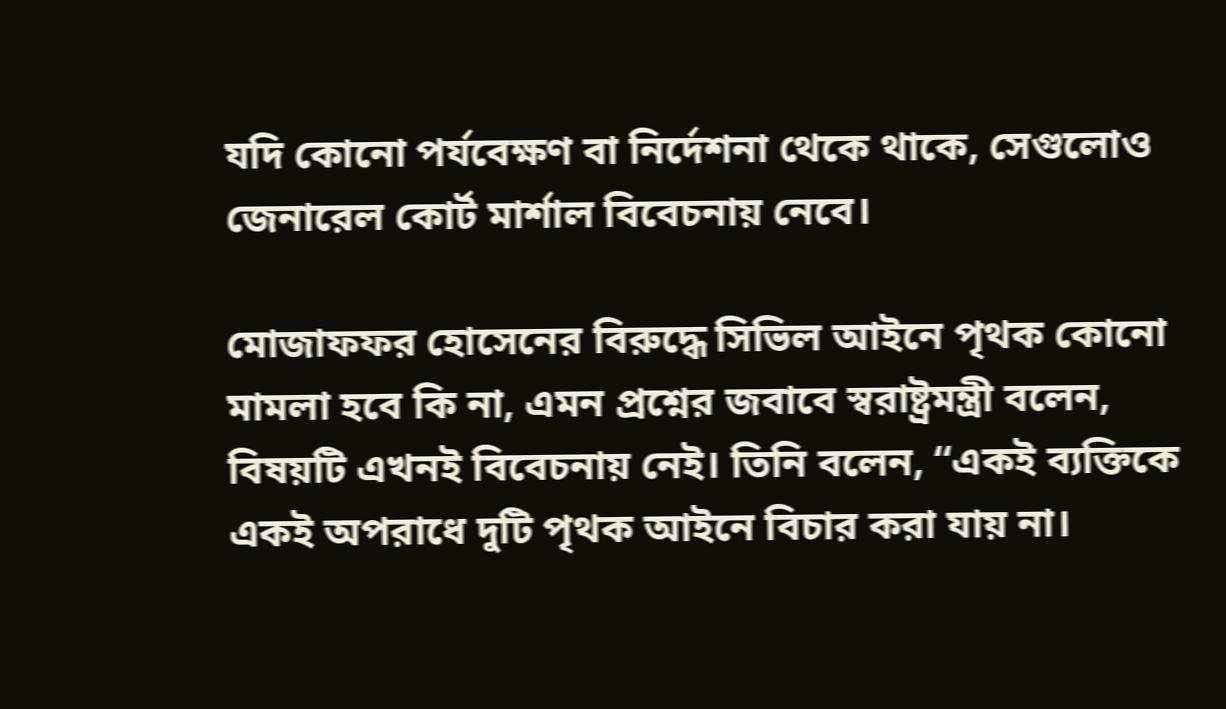যদি কোনো পর্যবেক্ষণ বা নির্দেশনা থেকে থাকে, সেগুলোও জেনারেল কোর্ট মার্শাল বিবেচনায় নেবে।

মোজাফফর হোসেনের বিরুদ্ধে সিভিল আইনে পৃথক কোনো মামলা হবে কি না, এমন প্রশ্নের জবাবে স্বরাষ্ট্রমন্ত্রী বলেন, বিষয়টি এখনই বিবেচনায় নেই। তিনি বলেন, “একই ব্যক্তিকে একই অপরাধে দুটি পৃথক আইনে বিচার করা যায় না।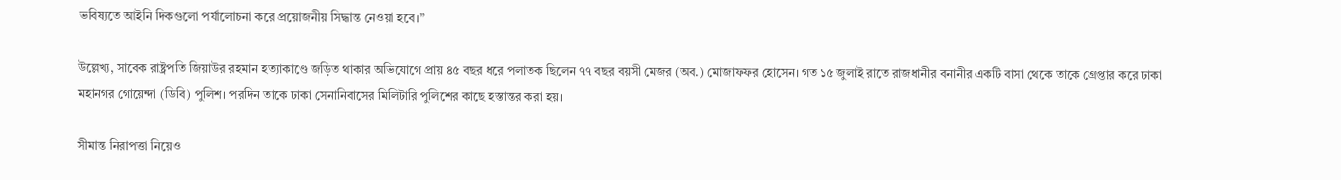ভবিষ্যতে আইনি দিকগুলো পর্যালোচনা করে প্রয়োজনীয় সিদ্ধান্ত নেওয়া হবে।”

উল্লেখ্য, সাবেক রাষ্ট্রপতি জিয়াউর রহমান হত্যাকাণ্ডে জড়িত থাকার অভিযোগে প্রায় ৪৫ বছর ধরে পলাতক ছিলেন ৭৭ বছর বয়সী মেজর (অব.) মোজাফফর হোসেন। গত ১৫ জুলাই রাতে রাজধানীর বনানীর একটি বাসা থেকে তাকে গ্রেপ্তার করে ঢাকা মহানগর গোয়েন্দা (ডিবি) পুলিশ। পরদিন তাকে ঢাকা সেনানিবাসের মিলিটারি পুলিশের কাছে হস্তান্তর করা হয়।

সীমান্ত নিরাপত্তা নিয়েও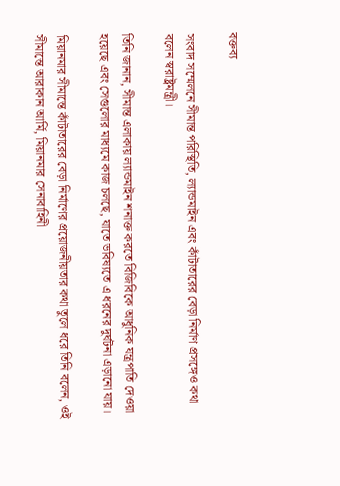বক্তব্য

সংবাদ সম্মেলনে সীমান্ত পরিস্থিতি, ল্যান্ডমাইন এবং কাঁটাতারের বেড়া নির্মাণ প্রসঙ্গেও কথা বলেন স্বরাষ্ট্রমন্ত্রী।

তিনি জানান, সীমান্ত এলাকায় ল্যান্ডমাইন শনাক্ত করতে বিজিবিকে আধুনিক যন্ত্রপাতি দেওয়া হয়েছে এবং সেগুলোর মাধ্যমে কাজ চলছে, যাতে ভবিষ্যতে এ ধরনের দুর্ঘটনা এড়ানো যায়।

মিয়ানমার সীমান্তে কাঁটাতারের বেড়া নির্মাণের প্রয়োজনীয়তার কথা তুলে ধরে তিনি বলেন, ওই সীমান্তে আরাকান আর্মি, মিয়ানমার সেনাবাহিনী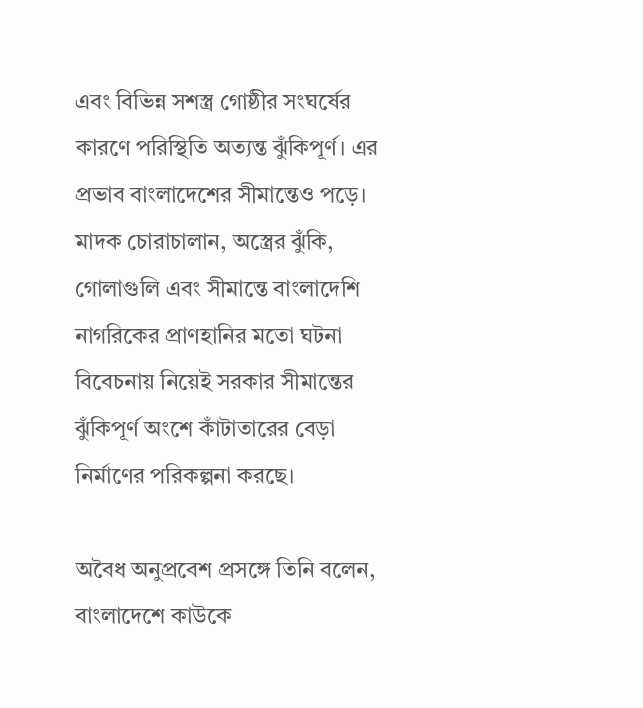এবং বিভিন্ন সশস্ত্র গোষ্ঠীর সংঘর্ষের কারণে পরিস্থিতি অত্যন্ত ঝুঁকিপূর্ণ। এর প্রভাব বাংলাদেশের সীমান্তেও পড়ে। মাদক চোরাচালান, অস্ত্রের ঝুঁকি, গোলাগুলি এবং সীমান্তে বাংলাদেশি নাগরিকের প্রাণহানির মতো ঘটনা বিবেচনায় নিয়েই সরকার সীমান্তের ঝুঁকিপূর্ণ অংশে কাঁটাতারের বেড়া নির্মাণের পরিকল্পনা করছে।

অবৈধ অনুপ্রবেশ প্রসঙ্গে তিনি বলেন, বাংলাদেশে কাউকে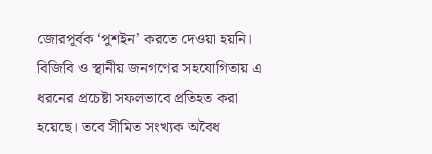জোরপূর্বক ‘পুশইন’ করতে দেওয়া হয়নি। বিজিবি ও স্থানীয় জনগণের সহযোগিতায় এ ধরনের প্রচেষ্টা সফলভাবে প্রতিহত করা হয়েছে। তবে সীমিত সংখ্যক অবৈধ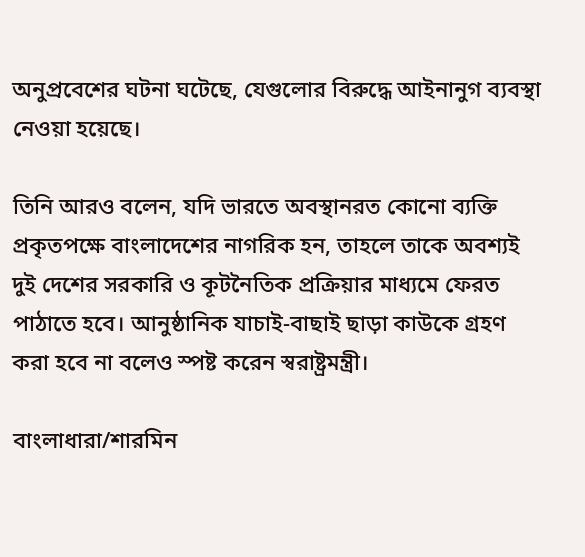অনুপ্রবেশের ঘটনা ঘটেছে, যেগুলোর বিরুদ্ধে আইনানুগ ব্যবস্থা নেওয়া হয়েছে।

তিনি আরও বলেন, যদি ভারতে অবস্থানরত কোনো ব্যক্তি প্রকৃতপক্ষে বাংলাদেশের নাগরিক হন, তাহলে তাকে অবশ্যই দুই দেশের সরকারি ও কূটনৈতিক প্রক্রিয়ার মাধ্যমে ফেরত পাঠাতে হবে। আনুষ্ঠানিক যাচাই-বাছাই ছাড়া কাউকে গ্রহণ করা হবে না বলেও স্পষ্ট করেন স্বরাষ্ট্রমন্ত্রী।

বাংলাধারা/শারমিন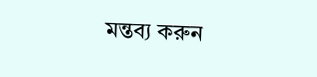মন্তব্য করুন